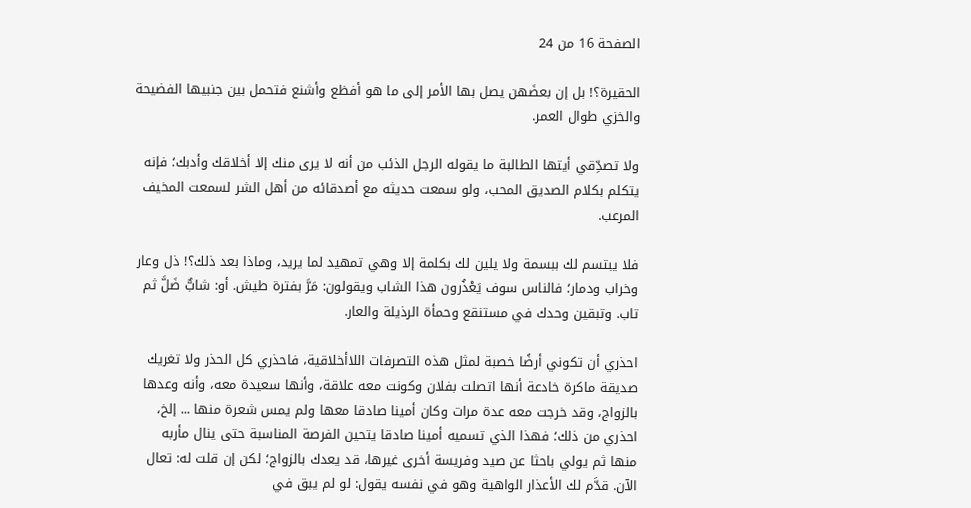الصفحة 16 من 24

الحقيرة؟! بل إن بعضَهن يصل بها الأمر إلى ما هو أفظع وأشنع فتحمل بين جنبيها الفضيحة والخزي طوال العمر.

ولا تصدِّقي أيتها الطالبة ما يقوله الرجل الذئب من أنه لا يرى منك إلا أخلاقك وأدبك؛ فإنه يتكلم بكلام الصديق المحب، ولو سمعت حديثه مع أصدقائه من أهل الشر لسمعت المخيف المرعب.

فلا يبتسم لك ببسمة ولا يلين لك بكلمة إلا وهي تمهيد لما يريد، وماذا بعد ذلك؟! ذل وعار وخراب ودمار؛ فالناس سوف يَعْذُرون هذا الشاب ويقولون: مَرَّ بفترة طيش. أو: شابٌّ ضَلَّ ثم تاب. وتبقين وحدك في مستنقع وحمأة الرذيلة والعار.

احذري أن تكوني أرضًا خصبة لمثل هذه التصرفات اللاأخلاقية، فاحذري كل الحذر ولا تغريك صديقة ماكرة خادعة أنها اتصلت بفلان وكونت معه علاقة، وأنها سعيدة معه، وأنه وعدها بالزواج، وقد خرجت معه عدة مرات وكان أمينا صادقا معها ولم يمس شعرة منها ... إلخ، احذري من ذلك؛ فهذا الذي تسميه أمينا صادقا يتحين الفرصة المناسبة حتى ينال مأربه منها ثم يولي باحثا عن صيد وفريسة أخرى غيرها، قد يعدك بالزواج؛ لكن إن قلت له: تعال الآن. قدَّم لك الأعذار الواهية وهو في نفسه يقول: لو لم يبق في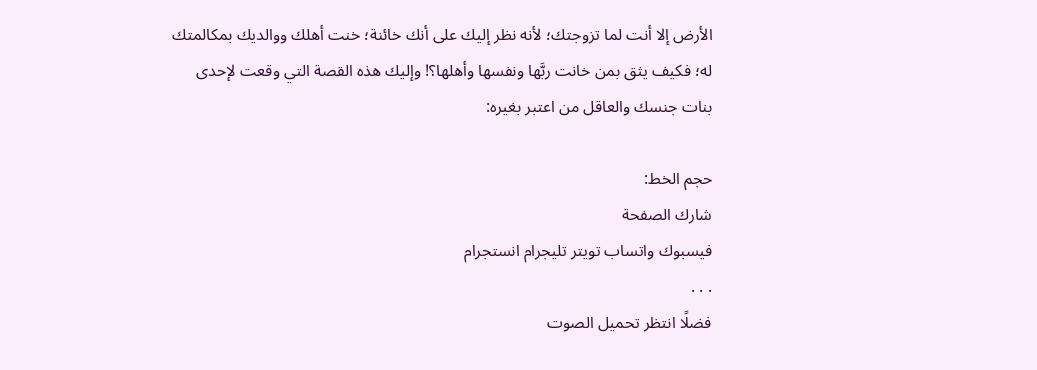الأرض إلا أنت لما تزوجتك؛ لأنه نظر إليك على أنك خائنة؛ خنت أهلك ووالديك بمكالمتك له؛ فكيف يثق بمن خانت ربَّها ونفسها وأهلها؟! وإليك هذه القصة التي وقعت لإحدى بنات جنسك والعاقل من اعتبر بغيره:

حجم الخط:
شارك الصفحة
فيسبوك واتساب تويتر تليجرام انستجرام
. . .
فضلًا انتظر تحميل الصوت